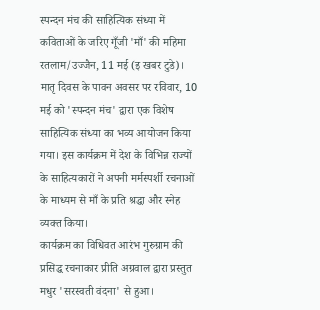स्पन्दन मंच की साहित्यिक संध्या में कविताओं के जरिए गूँजी 'माँ' की महिमा
रतलाम/उज्जैन, 11 मई (इ खबर टुडे)। मातृ दिवस के पावन अवसर पर रविवार, 10 मई को 'स्पन्दन मंच' द्वारा एक विशेष साहित्यिक संध्या का भव्य आयोजन किया गया। इस कार्यक्रम में देश के विभिन्न राज्यों के साहित्यकारों ने अपनी मर्मस्पर्शी रचनाओं के माध्यम से माँ के प्रति श्रद्धा और स्नेह व्यक्त किया।
कार्यक्रम का विधिवत आरंभ गुरुग्राम की प्रसिद्ध रचनाकार प्रीति अग्रवाल द्वारा प्रस्तुत मधुर 'सरस्वती वंदना' से हुआ।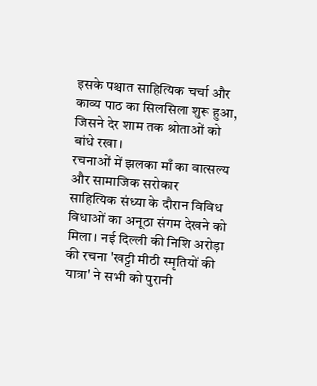इसके पश्चात साहित्यिक चर्चा और काव्य पाठ का सिलसिला शुरू हुआ, जिसने देर शाम तक श्रोताओं को बांधे रखा।
रचनाओं में झलका माँ का वात्सल्य और सामाजिक सरोकार
साहित्यिक संध्या के दौरान विविध विधाओं का अनूठा संगम देखने को मिला। नई दिल्ली की निशि अरोड़ा की रचना 'खट्टी मीठी स्मृतियों की यात्रा' ने सभी को पुरानी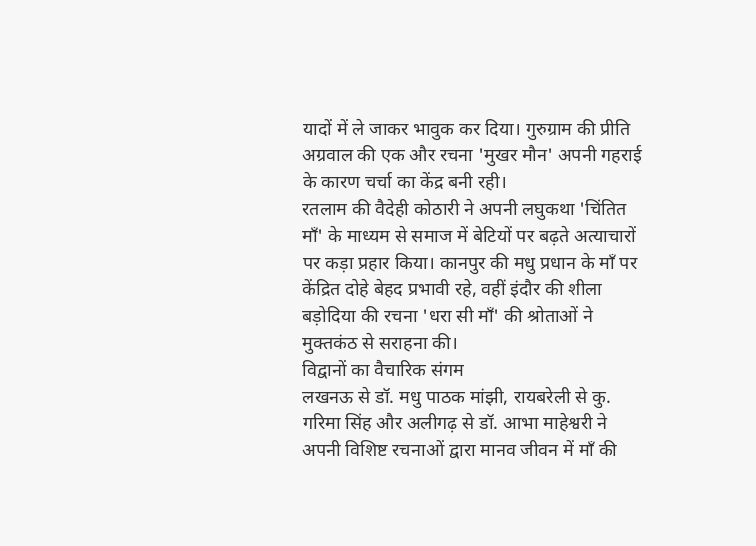यादों में ले जाकर भावुक कर दिया। गुरुग्राम की प्रीति अग्रवाल की एक और रचना 'मुखर मौन' अपनी गहराई के कारण चर्चा का केंद्र बनी रही।
रतलाम की वैदेही कोठारी ने अपनी लघुकथा 'चिंतित माँ' के माध्यम से समाज में बेटियों पर बढ़ते अत्याचारों पर कड़ा प्रहार किया। कानपुर की मधु प्रधान के माँ पर केंद्रित दोहे बेहद प्रभावी रहे, वहीं इंदौर की शीला बड़ोदिया की रचना 'धरा सी माँ' की श्रोताओं ने मुक्तकंठ से सराहना की।
विद्वानों का वैचारिक संगम
लखनऊ से डॉ. मधु पाठक मांझी, रायबरेली से कु. गरिमा सिंह और अलीगढ़ से डॉ. आभा माहेश्वरी ने अपनी विशिष्ट रचनाओं द्वारा मानव जीवन में माँ की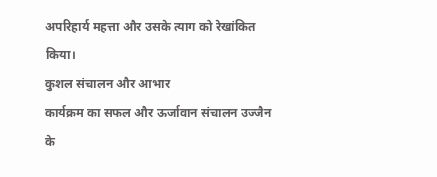अपरिहार्य महत्ता और उसके त्याग को रेखांकित किया।
कुशल संचालन और आभार
कार्यक्रम का सफल और ऊर्जावान संचालन उज्जैन के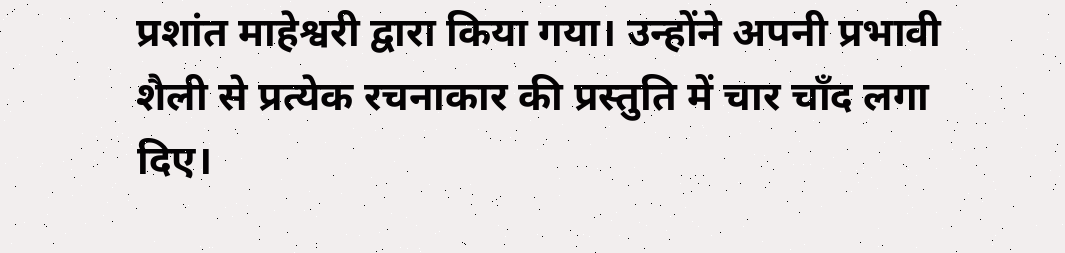प्रशांत माहेश्वरी द्वारा किया गया। उन्होंने अपनी प्रभावी शैली से प्रत्येक रचनाकार की प्रस्तुति में चार चाँद लगा दिए।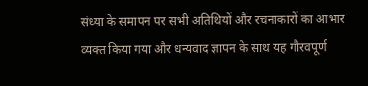संध्या के समापन पर सभी अतिथियों और रचनाकारों का आभार व्यक्त किया गया और धन्यवाद ज्ञापन के साथ यह गौरवपूर्ण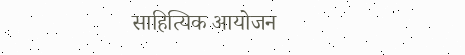साहित्यिक आयोजन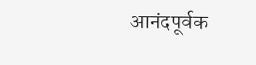आनंदपूर्वक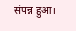संपन्न हुआ।